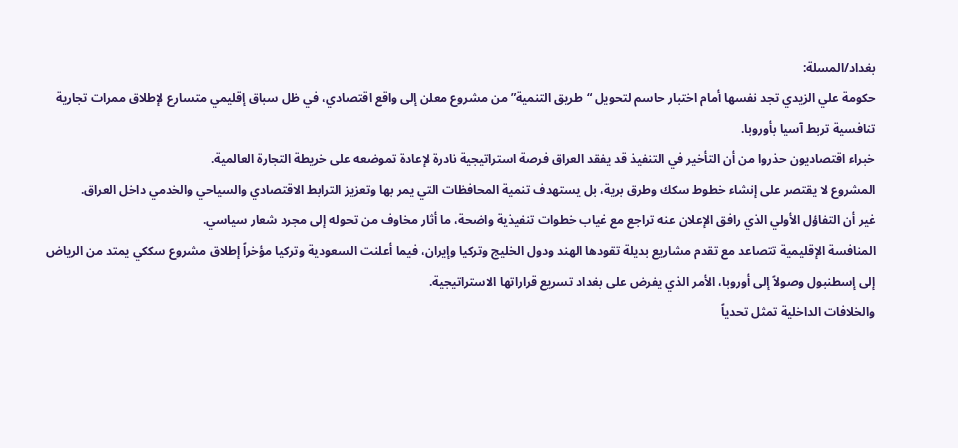بغداد/المسلة:
حكومة علي الزيدي تجد نفسها أمام اختبار حاسم لتحويل “طريق التنمية” من مشروع معلن إلى واقع اقتصادي، في ظل سباق إقليمي متسارع لإطلاق ممرات تجارية تنافسية تربط آسيا بأوروبا.
خبراء اقتصاديون حذروا من أن التأخير في التنفيذ قد يفقد العراق فرصة استراتيجية نادرة لإعادة تموضعه على خريطة التجارة العالمية.
المشروع لا يقتصر على إنشاء خطوط سكك وطرق برية، بل يستهدف تنمية المحافظات التي يمر بها وتعزيز الترابط الاقتصادي والسياحي والخدمي داخل العراق.
غير أن التفاؤل الأولي الذي رافق الإعلان عنه تراجع مع غياب خطوات تنفيذية واضحة، ما أثار مخاوف من تحوله إلى مجرد شعار سياسي.
المنافسة الإقليمية تتصاعد مع تقدم مشاريع بديلة تقودها الهند ودول الخليج وتركيا وإيران، فيما أعلنت السعودية وتركيا مؤخراً إطلاق مشروع سككي يمتد من الرياض إلى إسطنبول وصولاً إلى أوروبا، الأمر الذي يفرض على بغداد تسريع قراراتها الاستراتيجية.
والخلافات الداخلية تمثل تحدياً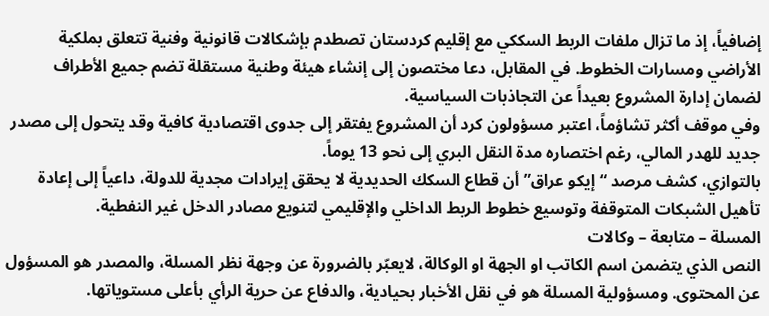إضافياً، إذ ما تزال ملفات الربط السككي مع إقليم كردستان تصطدم بإشكالات قانونية وفنية تتعلق بملكية الأراضي ومسارات الخطوط. في المقابل، دعا مختصون إلى إنشاء هيئة وطنية مستقلة تضم جميع الأطراف لضمان إدارة المشروع بعيداً عن التجاذبات السياسية.
وفي موقف أكثر تشاؤماً، اعتبر مسؤولون كرد أن المشروع يفتقر إلى جدوى اقتصادية كافية وقد يتحول إلى مصدر جديد للهدر المالي، رغم اختصاره مدة النقل البري إلى نحو 13 يوماً.
بالتوازي، كشف مرصد “إيكو عراق” أن قطاع السكك الحديدية لا يحقق إيرادات مجدية للدولة، داعياً إلى إعادة تأهيل الشبكات المتوقفة وتوسيع خطوط الربط الداخلي والإقليمي لتنويع مصادر الدخل غير النفطية.
المسلة – متابعة – وكالات
النص الذي يتضمن اسم الكاتب او الجهة او الوكالة، لايعبّر بالضرورة عن وجهة نظر المسلة، والمصدر هو المسؤول عن المحتوى. ومسؤولية المسلة هو في نقل الأخبار بحيادية، والدفاع عن حرية الرأي بأعلى مستوياتها.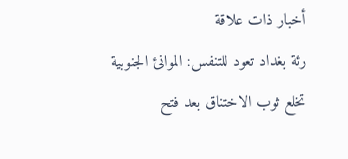أخبار ذات علاقة
رئة بغداد تعود للتنفس: الموانئ الجنوبية تخلع ثوب الاختناق بعد فتح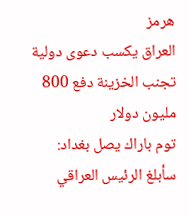هرمز
العراق يكسب دعوى دولية تجنب الخزينة دفع 800 مليون دولار
توم باراك يصل بغداد: سأبلغ الرئيس العراقي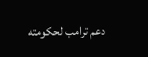دعم ترامب لحكومته